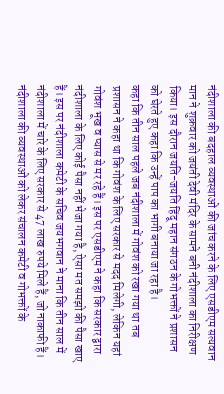नंदीशाला की बदहाल व्यवस्थाओं की जांच करने के लिए एसडीएम सत्यवान मान ने शुक्रवार को जयंती देवी मंदिर के सामने बनी नंदीशाला का निरीक्षण किया। इस दौरान जयति-जयति हिंदू महान संगठन के गोभक्तों ने प्रशासन को घेरते हुए कहा कि उन्हें पाप का भागी बनाया जा रहा है।
कहा कि तीन साल पहले जब नंदीशाला में गोवंश को रखा गया था तब प्रशासन ने कहा था कि गोवंश के लिए सरकार से मदद मिलेगी, लेकिन यहां गोवंश भूख व प्यास से मर रहे हैं। इस पर एसडीएम ने कहा कि सरकार द्वारा नंदीशाला के लिए कोई पैसा नहीं भेजा गया है, ऐसा मत समझो की पैसा खाए हैं। इस पर नंदीशाला कमेटी के सचिव जयभगवान ने माना कि तीन साल में नंदीशाला में चारे के लिए सरकार से 47 लाख रुपये मिले हैं, जो नाकाफी हैं। नंदीशाला की व्यवस्थाओं को लेकर संचालन कमेटी व गोभक्तों के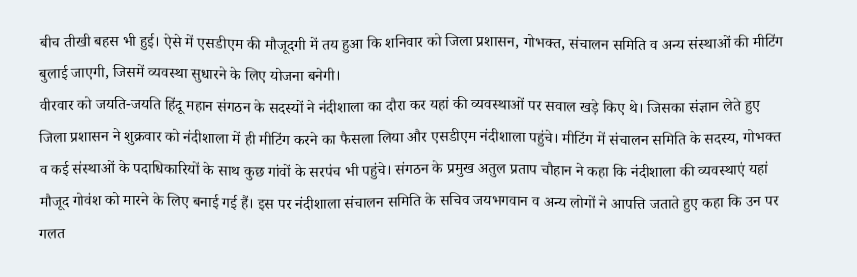बीच तीखी बहस भी हुई। ऐसे में एसडीएम की मौजूदगी में तय हुआ कि शनिवार को जिला प्रशासन, गोभक्त, संचालन समिति व अन्य संस्थाओं की मीटिंग बुलाई जाएगी, जिसमें व्यवस्था सुधारने के लिए योजना बनेगी।
वीरवार को जयति-जयति हिंदू महान संगठन के सदस्यों ने नंदीशाला का दौरा कर यहां की व्यवस्थाओं पर सवाल खड़े किए थे। जिसका संज्ञान लेते हुए जिला प्रशासन ने शुक्रवार को नंदीशाला में ही मीटिंग करने का फैसला लिया और एसडीएम नंदीशाला पहुंचे। मीटिंग में संचालन समिति के सदस्य, गोभक्त व कई संस्थाओं के पदाधिकारियों के साथ कुछ गांवों के सरपंच भी पहुंचे। संगठन के प्रमुख अतुल प्रताप चौहान ने कहा कि नंदीशाला की व्यवस्थाएं यहां मौजूद गोवंश को मारने के लिए बनाई गई हैं। इस पर नंदीशाला संचालन समिति के सचिव जयभगवान व अन्य लोगों ने आपत्ति जताते हुए कहा कि उन पर गलत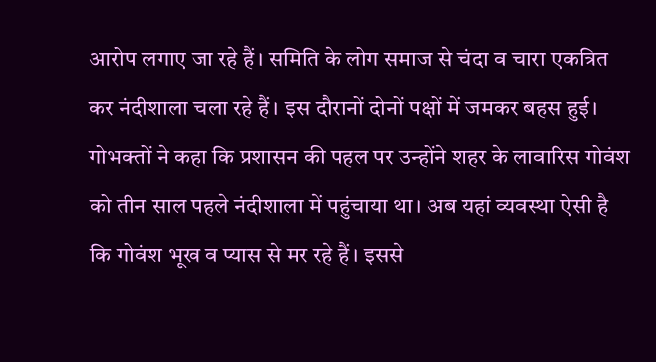आरोप लगाए जा रहे हैं। समिति के लोग समाज से चंदा व चारा एकत्रित कर नंदीशाला चला रहे हैं। इस दौरानों दोनों पक्षों में जमकर बहस हुई। गोभक्तों ने कहा कि प्रशासन की पहल पर उन्होंने शहर के लावारिस गोवंश को तीन साल पहले नंदीशाला में पहुंचाया था। अब यहां व्यवस्था ऐसी है कि गोवंश भूख व प्यास से मर रहे हैं। इससे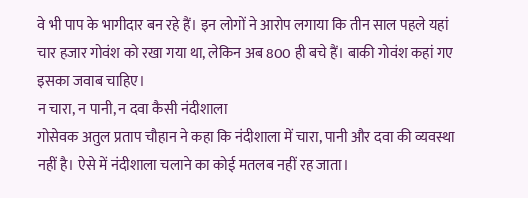वे भी पाप के भागीदार बन रहे हैं। इन लोगों ने आरोप लगाया कि तीन साल पहले यहां चार हजार गोवंश को रखा गया था, लेकिन अब 800 ही बचे हैं। बाकी गोवंश कहां गए इसका जवाब चाहिए।
न चारा, न पानी, न दवा कैसी नंदीशाला
गोसेवक अतुल प्रताप चौहान ने कहा कि नंदीशाला में चारा, पानी और दवा की व्यवस्था नहीं है। ऐसे में नंदीशाला चलाने का कोई मतलब नहीं रह जाता।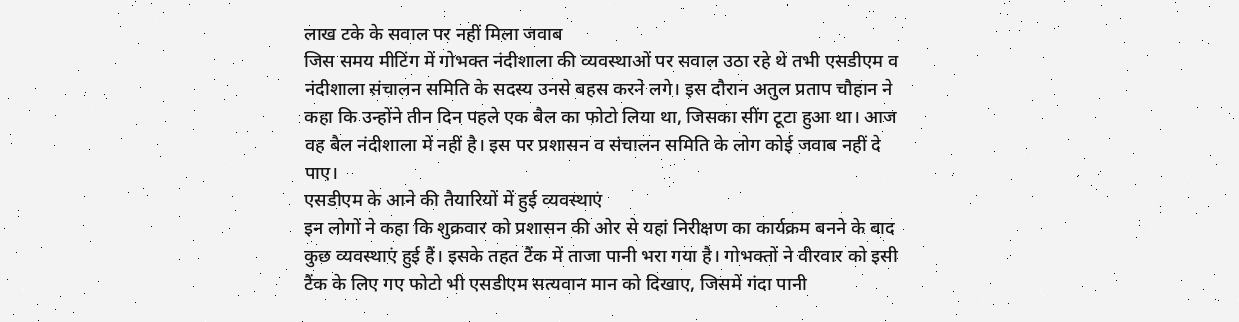लाख टके के सवाल पर नहीं मिला जवाब
जिस समय मीटिंग में गोभक्त नंदीशाला की व्यवस्थाओं पर सवाल उठा रहे थे तभी एसडीएम व नंदीशाला संचालन समिति के सदस्य उनसे बहस करने लगे। इस दौरान अतुल प्रताप चौहान ने कहा कि उन्होंने तीन दिन पहले एक बैल का फोटो लिया था, जिसका सींग टूटा हुआ था। आज वह बैल नंदीशाला में नहीं है। इस पर प्रशासन व संचालन समिति के लोग कोई जवाब नहीं दे पाए।
एसडीएम के आने की तैयारियों में हुई व्यवस्थाएं
इन लोगों ने कहा कि शुक्रवार को प्रशासन की ओर से यहां निरीक्षण का कार्यक्रम बनने के बाद कुछ व्यवस्थाएं हुई हैं। इसके तहत टैंक में ताजा पानी भरा गया है। गोभक्तों ने वीरवार को इसी टैंक के लिए गए फोटो भी एसडीएम सत्यवान मान को दिखाए, जिसमें गंदा पानी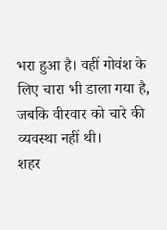भरा हुआ है। वहीं गोवंश के लिए चारा भी डाला गया है, जबकि वीरवार को चारे की व्यवस्था नहीं थी।
शहर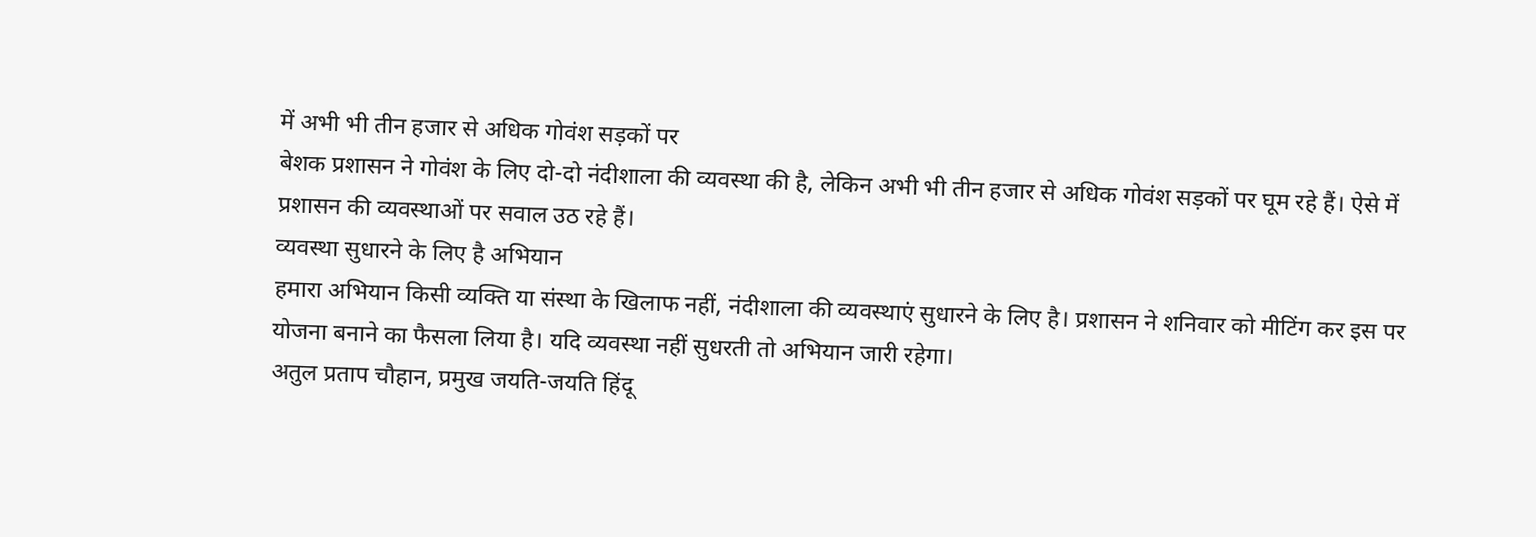में अभी भी तीन हजार से अधिक गोवंश सड़कों पर
बेशक प्रशासन ने गोवंश के लिए दो-दो नंदीशाला की व्यवस्था की है, लेकिन अभी भी तीन हजार से अधिक गोवंश सड़कों पर घूम रहे हैं। ऐसे में प्रशासन की व्यवस्थाओं पर सवाल उठ रहे हैं।
व्यवस्था सुधारने के लिए है अभियान
हमारा अभियान किसी व्यक्ति या संस्था के खिलाफ नहीं, नंदीशाला की व्यवस्थाएं सुधारने के लिए है। प्रशासन ने शनिवार को मीटिंग कर इस पर योजना बनाने का फैसला लिया है। यदि व्यवस्था नहीं सुधरती तो अभियान जारी रहेगा।
अतुल प्रताप चौहान, प्रमुख जयति-जयति हिंदू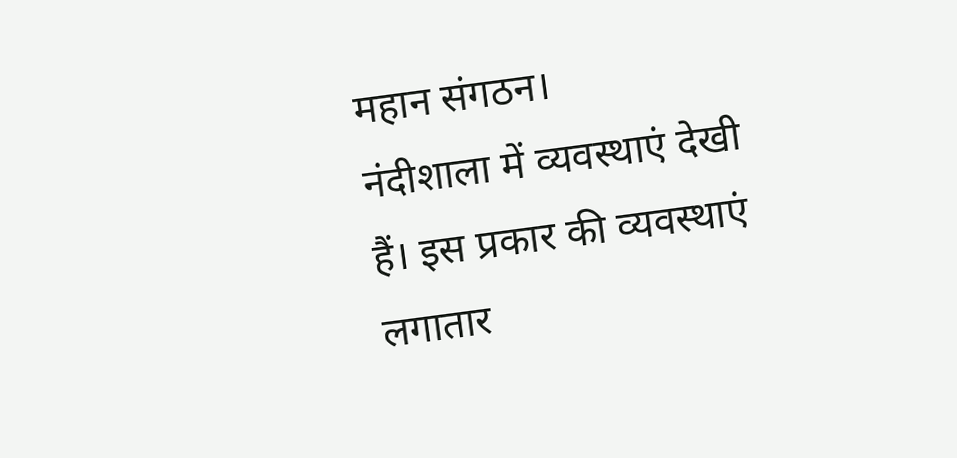महान संगठन।
नंदीशाला में व्यवस्थाएं देखी हैं। इस प्रकार की व्यवस्थाएं लगातार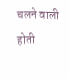चलने वाली होती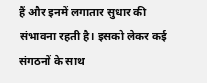हैं और इनमें लगातार सुधार की संभावना रहती है। इसको लेकर कई संगठनों के साथ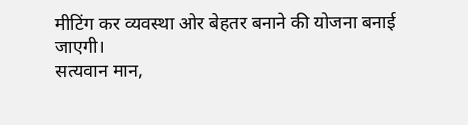मीटिंग कर व्यवस्था ओर बेहतर बनाने की योजना बनाई जाएगी।
सत्यवान मान,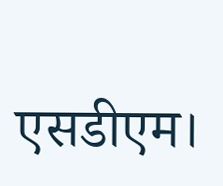एसडीएम।